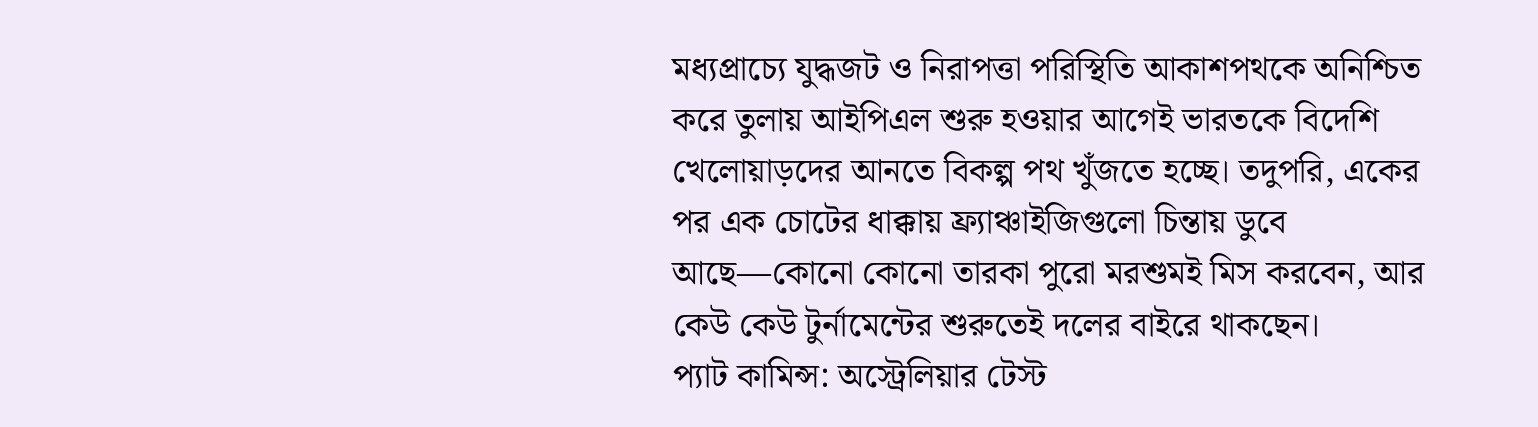মধ্যপ্রাচ্যে যুদ্ধজট ও নিরাপত্তা পরিস্থিতি আকাশপথকে অনিশ্চিত করে তুলায় আইপিএল শুরু হওয়ার আগেই ভারতকে বিদেশি খেলোয়াড়দের আনতে বিকল্প পথ খুঁজতে হচ্ছে। তদুপরি, একের পর এক চোটের ধাক্কায় ফ্র্যাঞ্চাইজিগুলো চিন্তায় ডুবে আছে—কোনো কোনো তারকা পুরো মরশুমই মিস করবেন, আর কেউ কেউ টুর্নামেন্টের শুরুতেই দলের বাইরে থাকছেন।
প্যাট কামিন্স: অস্ট্রেলিয়ার টেস্ট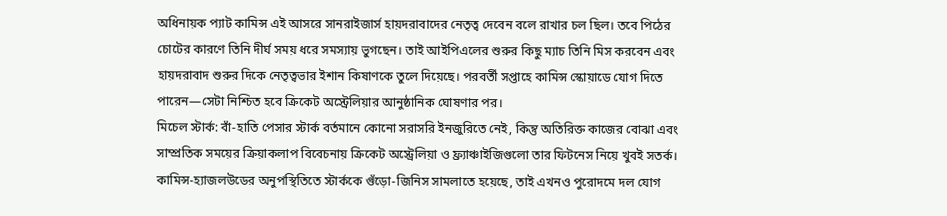অধিনায়ক প্যাট কামিন্স এই আসরে সানরাইজার্স হায়দরাবাদের নেতৃত্ব দেবেন বলে রাখার চল ছিল। তবে পিঠের চোটের কারণে তিনি দীর্ঘ সময় ধরে সমস্যায় ভুগছেন। তাই আইপিএলের শুরুর কিছু ম্যাচ তিনি মিস করবেন এবং হায়দরাবাদ শুরুর দিকে নেতৃত্বভার ইশান কিষাণকে তুলে দিয়েছে। পরবর্তী সপ্তাহে কামিন্স স্কোয়াডে যোগ দিতে পারেন—সেটা নিশ্চিত হবে ক্রিকেট অস্ট্রেলিয়ার আনুষ্ঠানিক ঘোষণার পর।
মিচেল স্টার্ক: বাঁ-হাতি পেসার স্টার্ক বর্তমানে কোনো সরাসরি ইনজুরিতে নেই, কিন্তু অতিরিক্ত কাজের বোঝা এবং সাম্প্রতিক সময়ের ক্রিয়াকলাপ বিবেচনায় ক্রিকেট অস্ট্রেলিয়া ও ফ্র্যাঞ্চাইজিগুলো তার ফিটনেস নিয়ে খুবই সতর্ক। কামিন্স-হ্যাজলউডের অনুপস্থিতিতে স্টার্ককে গুঁড়ো-জিনিস সামলাতে হয়েছে, তাই এখনও পুরোদমে দল যোগ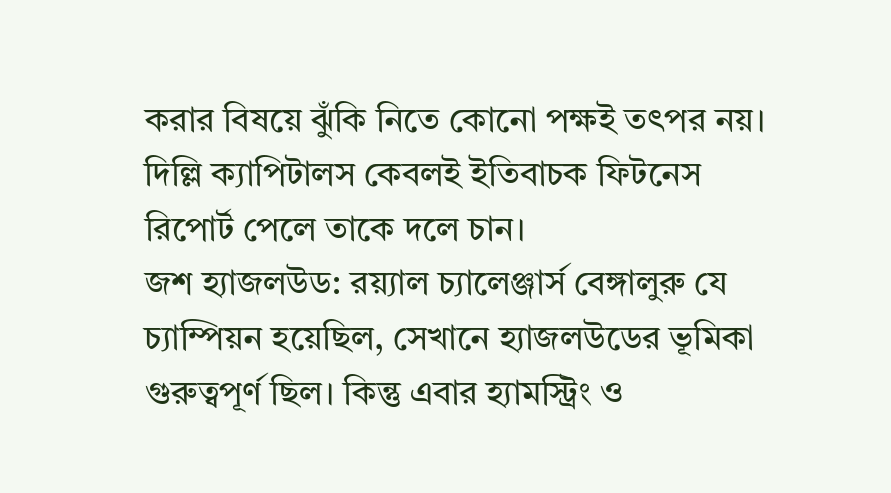করার বিষয়ে ঝুঁকি নিতে কোনো পক্ষই তৎপর নয়। দিল্লি ক্যাপিটালস কেবলই ইতিবাচক ফিটনেস রিপোর্ট পেলে তাকে দলে চান।
জশ হ্যাজলউড: রয়্যাল চ্যালেঞ্জার্স বেঙ্গালুরু যে চ্যাম্পিয়ন হয়েছিল, সেখানে হ্যাজলউডের ভূমিকা গুরুত্বপূর্ণ ছিল। কিন্তু এবার হ্যামস্ট্রিং ও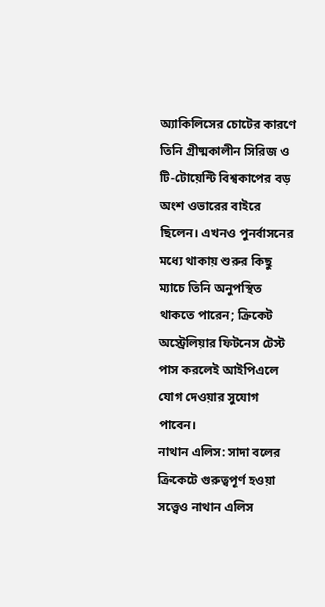অ্যাকিলিসের চোটের কারণে তিনি গ্রীষ্মকালীন সিরিজ ও টি-টোয়েন্টি বিশ্বকাপের বড় অংশ ওভারের বাইরে ছিলেন। এখনও পুনর্বাসনের মধ্যে থাকায় শুরুর কিছু ম্যাচে তিনি অনুপস্থিত থাকতে পারেন; ক্রিকেট অস্ট্রেলিয়ার ফিটনেস টেস্ট পাস করলেই আইপিএলে যোগ দেওয়ার সুযোগ পাবেন।
নাথান এলিস: সাদা বলের ক্রিকেটে গুরুত্বপূর্ণ হওয়া সত্ত্বেও নাথান এলিস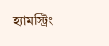হ্যামস্ট্রিং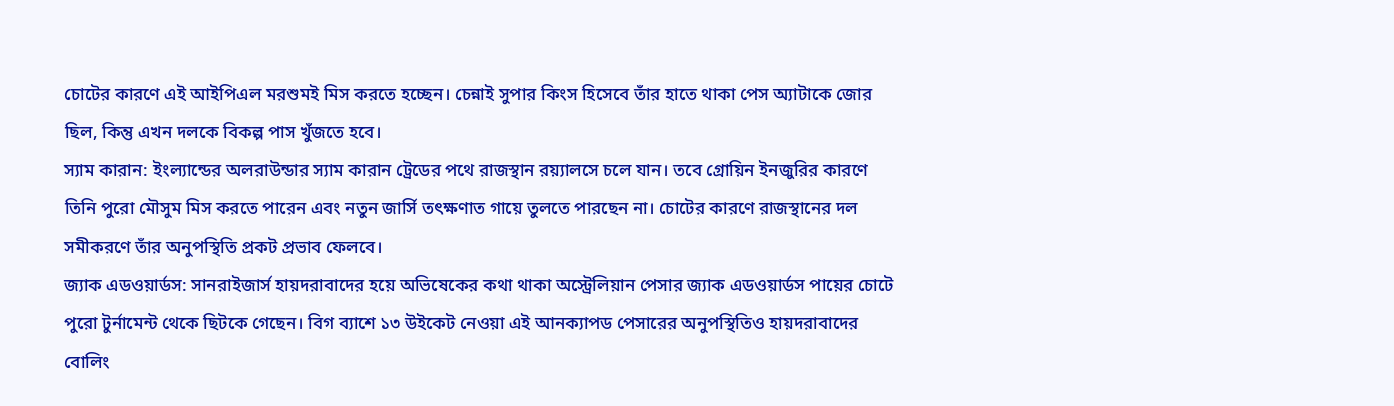চোটের কারণে এই আইপিএল মরশুমই মিস করতে হচ্ছেন। চেন্নাই সুপার কিংস হিসেবে তাঁর হাতে থাকা পেস অ্যাটাকে জোর ছিল, কিন্তু এখন দলকে বিকল্প পাস খুঁজতে হবে।
স্যাম কারান: ইংল্যান্ডের অলরাউন্ডার স্যাম কারান ট্রেডের পথে রাজস্থান রয়্যালসে চলে যান। তবে গ্রোয়িন ইনজুরির কারণে তিনি পুরো মৌসুম মিস করতে পারেন এবং নতুন জার্সি তৎক্ষণাত গায়ে তুলতে পারছেন না। চোটের কারণে রাজস্থানের দল সমীকরণে তাঁর অনুপস্থিতি প্রকট প্রভাব ফেলবে।
জ্যাক এডওয়ার্ডস: সানরাইজার্স হায়দরাবাদের হয়ে অভিষেকের কথা থাকা অস্ট্রেলিয়ান পেসার জ্যাক এডওয়ার্ডস পায়ের চোটে পুরো টুর্নামেন্ট থেকে ছিটকে গেছেন। বিগ ব্যাশে ১৩ উইকেট নেওয়া এই আনক্যাপড পেসারের অনুপস্থিতিও হায়দরাবাদের বোলিং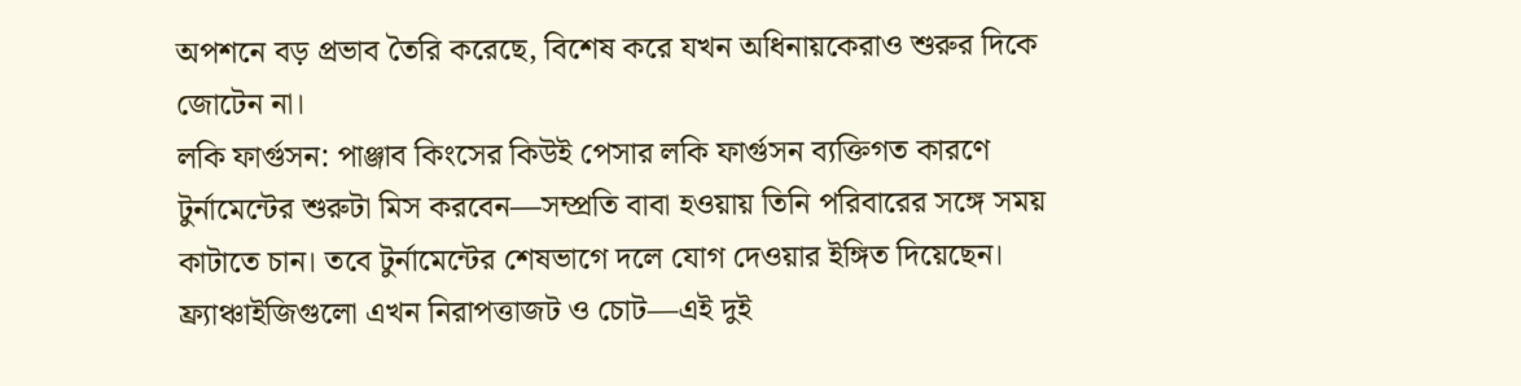অপশনে বড় প্রভাব তৈরি করেছে, বিশেষ করে যখন অধিনায়কেরাও শুরুর দিকে জোটেন না।
লকি ফার্গুসন: পাঞ্জাব কিংসের কিউই পেসার লকি ফার্গুসন ব্যক্তিগত কারণে টুর্নামেন্টের শুরুটা মিস করবেন—সম্প্রতি বাবা হওয়ায় তিনি পরিবারের সঙ্গে সময় কাটাতে চান। তবে টুর্নামেন্টের শেষভাগে দলে যোগ দেওয়ার ইঙ্গিত দিয়েছেন।
ফ্র্যাঞ্চাইজিগুলো এখন নিরাপত্তাজট ও চোট—এই দুই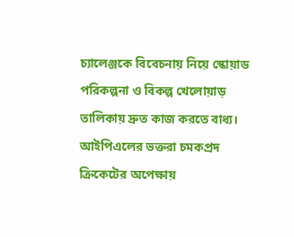চ্যালেঞ্জকে বিবেচনায় নিয়ে স্কোয়াড পরিকল্পনা ও বিকল্প খেলোয়াড় তালিকায় দ্রুত কাজ করতে বাধ্য। আইপিএলের ভক্তরা চমকপ্রদ ক্রিকেটের অপেক্ষায়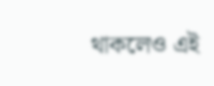থাকলেও এই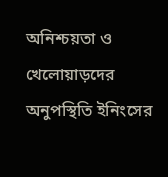অনিশ্চয়তা ও খেলোয়াড়দের অনুপস্থিতি ইনিংসের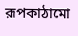রূপকাঠামো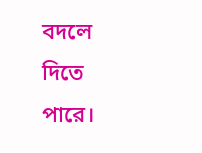বদলে দিতে পারে।